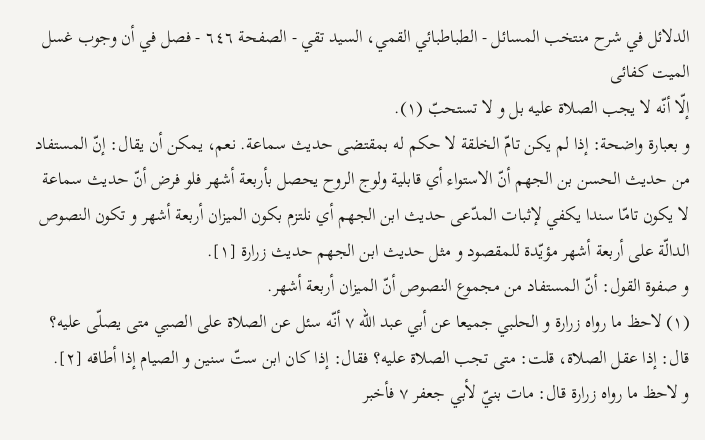الدلائل في شرح منتخب المسائل - الطباطبائي القمي، السید تقي - الصفحة ٦٤٦ - فصل في أن وجوب غسل الميت كفائى
إلّا أنّه لا يجب الصلاة عليه بل و لا تستحبّ (١).
و بعبارة واضحة: إذا لم يكن تامّ الخلقة لا حكم له بمقتضى حديث سماعة. نعم، يمكن أن يقال: إنّ المستفاد من حديث الحسن بن الجهم أنّ الاستواء أي قابلية ولوج الروح يحصل بأربعة أشهر فلو فرض أنّ حديث سماعة لا يكون تامّا سندا يكفي لإثبات المدّعى حديث ابن الجهم أي نلتزم بكون الميزان أربعة أشهر و تكون النصوص الدالّة على أربعة أشهر مؤيّدة للمقصود و مثل حديث ابن الجهم حديث زرارة [١].
و صفوة القول: أنّ المستفاد من مجموع النصوص أنّ الميزان أربعة أشهر.
(١) لاحظ ما رواه زرارة و الحلبي جميعا عن أبي عبد اللّه ٧ أنّه سئل عن الصلاة على الصبي متى يصلّى عليه؟ قال: إذا عقل الصلاة، قلت: متى تجب الصلاة عليه؟ فقال: إذا كان ابن ستّ سنين و الصيام إذا أطاقه [٢].
و لاحظ ما رواه زرارة قال: مات بنيّ لأبي جعفر ٧ فأخبر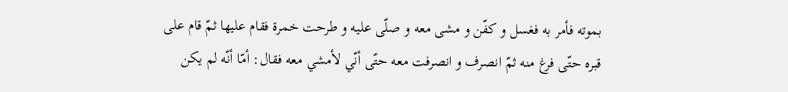بموته فأمر به فغسل و كفّن و مشى معه و صلّى عليه و طرحت خمرة فقام عليها ثمّ قام على قبره حتّى فرغ منه ثمّ انصرف و انصرفت معه حتّى أنّي لأمشي معه فقال: أمّا أنّه لم يكن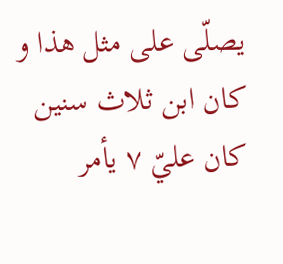يصلّى على مثل هذا و كان ابن ثلاث سنين كان عليّ ٧ يأمر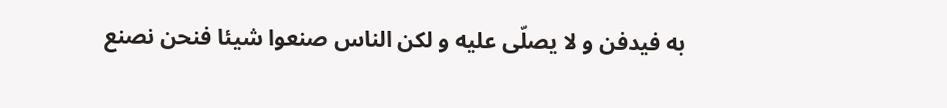به فيدفن و لا يصلّى عليه و لكن الناس صنعوا شيئا فنحن نصنع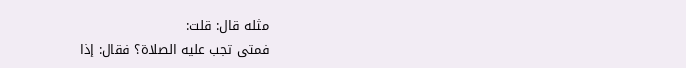مثله قال: قلت:
فمتى تجب عليه الصلاة؟ فقال: إذا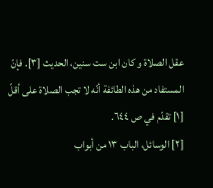عقل الصلاة و كان ابن ست سنين، الحديث [٣]. فإنّ المستفاد من هذه الطائفة أنّه لا تجب الصلاة على أقلّ
[١] تقدّم في ص ٦٤٤.
[٢] الوسائل، الباب ١٣ من أبواب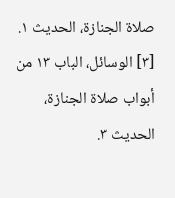صلاة الجنازة، الحديث ١.
[٣] الوسائل، الباب ١٣ من أبواب صلاة الجنازة، الحديث ٣.